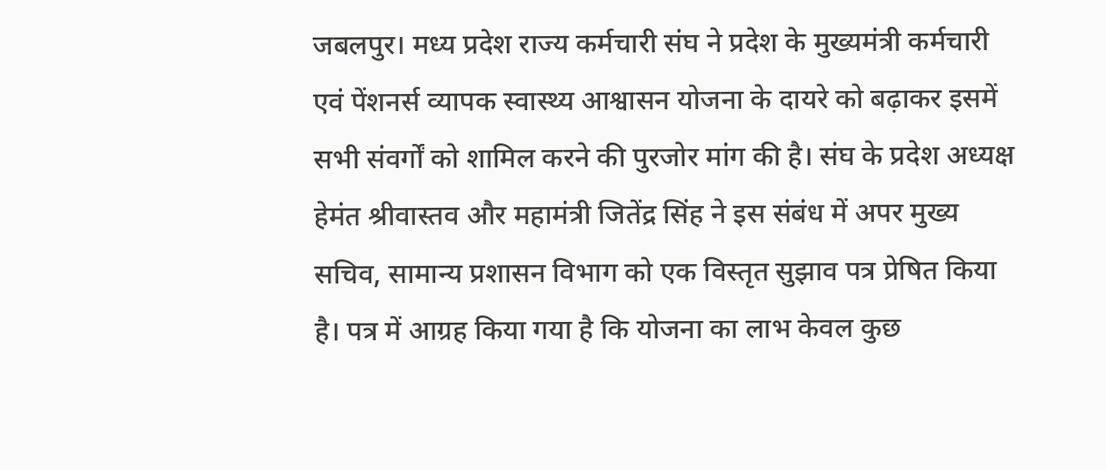जबलपुर। मध्य प्रदेश राज्य कर्मचारी संघ ने प्रदेश के मुख्यमंत्री कर्मचारी एवं पेंशनर्स व्यापक स्वास्थ्य आश्वासन योजना के दायरे को बढ़ाकर इसमें सभी संवर्गों को शामिल करने की पुरजोर मांग की है। संघ के प्रदेश अध्यक्ष हेमंत श्रीवास्तव और महामंत्री जितेंद्र सिंह ने इस संबंध में अपर मुख्य सचिव, सामान्य प्रशासन विभाग को एक विस्तृत सुझाव पत्र प्रेषित किया है। पत्र में आग्रह किया गया है कि योजना का लाभ केवल कुछ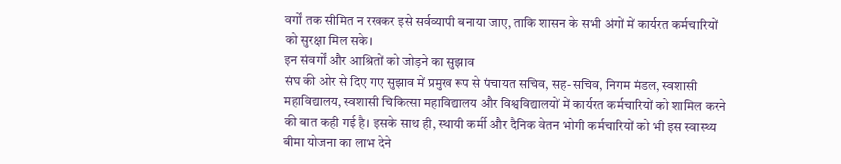वर्गों तक सीमित न रखकर इसे सर्वव्यापी बनाया जाए, ताकि शासन के सभी अंगों में कार्यरत कर्मचारियों को सुरक्षा मिल सके।
इन संवर्गों और आश्रितों को जोड़ने का सुझाव
संघ की ओर से दिए गए सुझाव में प्रमुख रूप से पंचायत सचिव, सह-सचिव, निगम मंडल, स्वशासी महाविद्यालय, स्वशासी चिकित्सा महाविद्यालय और विश्वविद्यालयों में कार्यरत कर्मचारियों को शामिल करने की बात कही गई है। इसके साथ ही, स्थायी कर्मी और दैनिक वेतन भोगी कर्मचारियों को भी इस स्वास्थ्य बीमा योजना का लाभ देने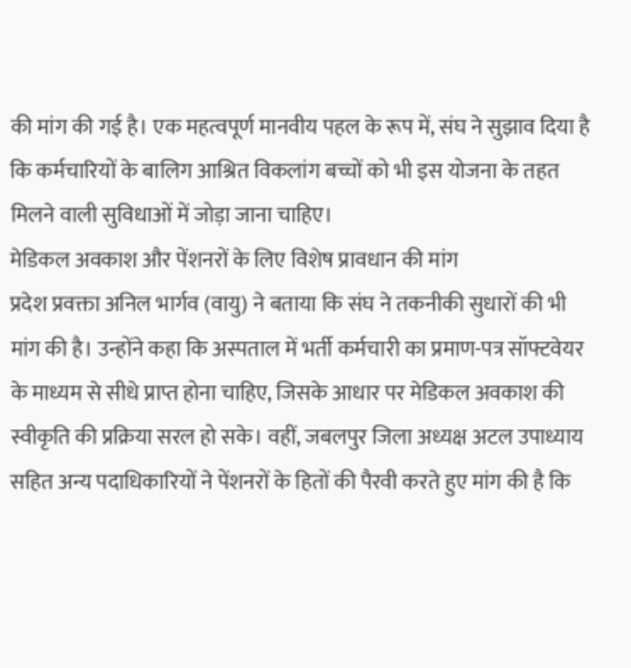की मांग की गई है। एक महत्वपूर्ण मानवीय पहल के रूप में, संघ ने सुझाव दिया है कि कर्मचारियों के बालिग आश्रित विकलांग बच्चों को भी इस योजना के तहत मिलने वाली सुविधाओं में जोड़ा जाना चाहिए।
मेडिकल अवकाश और पेंशनरों के लिए विशेष प्रावधान की मांग
प्रदेश प्रवक्ता अनिल भार्गव (वायु) ने बताया कि संघ ने तकनीकी सुधारों की भी मांग की है। उन्होंने कहा कि अस्पताल में भर्ती कर्मचारी का प्रमाण-पत्र सॉफ्टवेयर के माध्यम से सीधे प्राप्त होना चाहिए, जिसके आधार पर मेडिकल अवकाश की स्वीकृति की प्रक्रिया सरल हो सके। वहीं, जबलपुर जिला अध्यक्ष अटल उपाध्याय सहित अन्य पदाधिकारियों ने पेंशनरों के हितों की पैरवी करते हुए मांग की है कि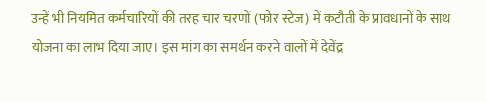उन्हें भी नियमित कर्मचारियों की तरह चार चरणों (फोर स्टेज) में कटौती के प्रावधानों के साथ योजना का लाभ दिया जाए। इस मांग का समर्थन करने वालों में देवेंद्र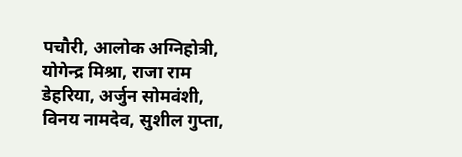पचौरी, आलोक अग्निहोत्री, योगेन्द्र मिश्रा, राजा राम डेहरिया, अर्जुन सोमवंशी, विनय नामदेव, सुशील गुप्ता,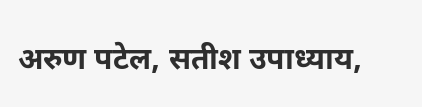अरुण पटेल, सतीश उपाध्याय,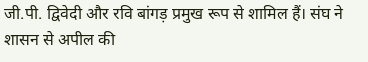जी.पी. द्विवेदी और रवि बांगड़ प्रमुख रूप से शामिल हैं। संघ ने शासन से अपील की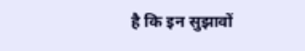है कि इन सुझावों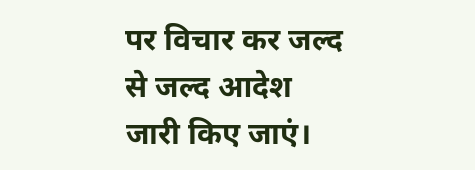पर विचार कर जल्द से जल्द आदेश जारी किए जाएं।